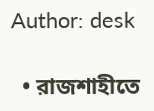Author: desk

  • রাজশাহীতে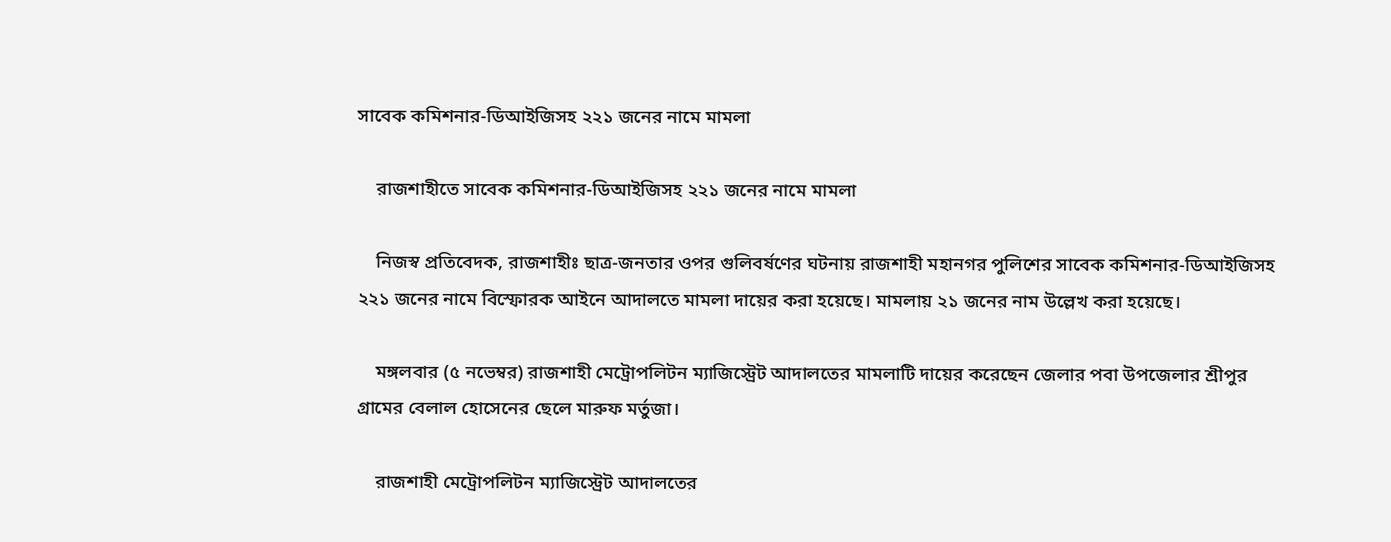সাবেক কমিশনার-ডিআইজিসহ ২২১ জনের নামে মামলা

    রাজশাহীতে সাবেক কমিশনার-ডিআইজিসহ ২২১ জনের নামে মামলা

    নিজস্ব প্রতিবেদক, রাজশাহীঃ ছাত্র-জনতার ওপর গুলিবর্ষণের ঘটনায় রাজশাহী মহানগর পুলিশের সাবেক কমিশনার-ডিআইজিসহ ২২১ জনের নামে বিস্ফোরক আইনে আদালতে মামলা দায়ের করা হয়েছে। মামলায় ২১ জনের নাম উল্লেখ করা হয়েছে।

    মঙ্গলবার (৫ নভেম্বর) রাজশাহী মেট্রোপলিটন ম্যাজিস্ট্রেট আদালতের মামলাটি দায়ের করেছেন জেলার পবা উপজেলার শ্রীপুর গ্রামের বেলাল হোসেনের ছেলে মারুফ মর্তুজা।

    রাজশাহী মেট্রোপলিটন ম্যাজিস্ট্রেট আদালতের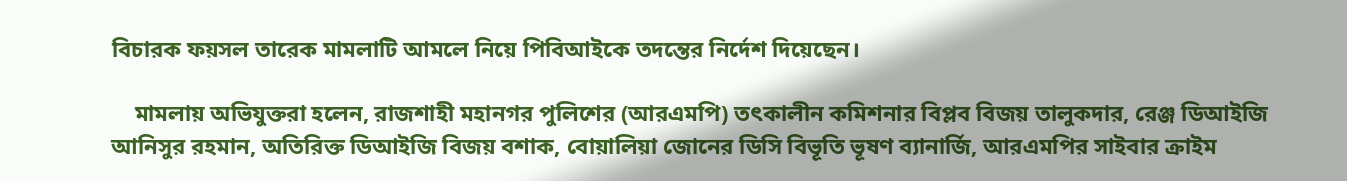বিচারক ফয়সল তারেক মামলাটি আমলে নিয়ে পিবিআইকে তদন্তের নির্দেশ দিয়েছেন।

    মামলায় অভিযুক্তরা হলেন, রাজশাহী মহানগর পুলিশের (আরএমপি) তৎকালীন কমিশনার বিপ্লব বিজয় তালুকদার, রেঞ্জ ডিআইজি আনিসুর রহমান, অতিরিক্ত ডিআইজি বিজয় বশাক, বোয়ালিয়া জোনের ডিসি বিভূতি ভূষণ ব্যানার্জি, আরএমপির সাইবার ক্রাইম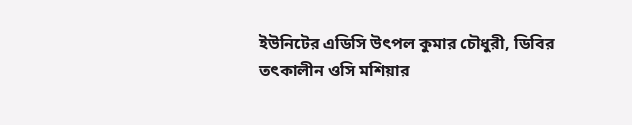ইউনিটের এডিসি উৎপল কুমার চৌধুরী, ডিবির তৎকালীন ওসি মশিয়ার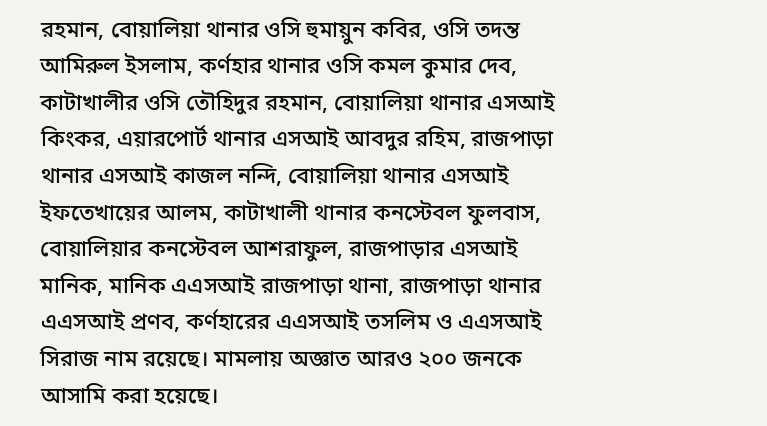রহমান, বোয়ালিয়া থানার ওসি হুমায়ুন কবির, ওসি তদন্ত আমিরুল ইসলাম, কর্ণহার থানার ওসি কমল কুমার দেব, কাটাখালীর ওসি তৌহিদুর রহমান, বোয়ালিয়া থানার এসআই কিংকর, এয়ারপোর্ট থানার এসআই আবদুর রহিম, রাজপাড়া থানার এসআই কাজল নন্দি, বোয়ালিয়া থানার এসআই ইফতেখায়ের আলম, কাটাখালী থানার কনস্টেবল ফুলবাস, বোয়ালিয়ার কনস্টেবল আশরাফুল, রাজপাড়ার এসআই মানিক, মানিক এএসআই রাজপাড়া থানা, রাজপাড়া থানার এএসআই প্রণব, কর্ণহারের এএসআই তসলিম ও এএসআই সিরাজ নাম রয়েছে। মামলায় অজ্ঞাত আরও ২০০ জনকে আসামি করা হয়েছে।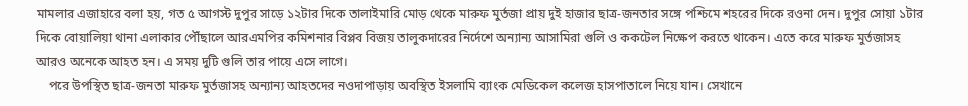মামলার এজাহারে বলা হয়, গত ৫ আগস্ট দুপুর সাড়ে ১২টার দিকে তালাইমারি মোড় থেকে মারুফ মুর্তজা প্রায় দুই হাজার ছাত্র-জনতার সঙ্গে পশ্চিমে শহরের দিকে রওনা দেন। দুপুর সোয়া ১টার দিকে বোয়ালিয়া থানা এলাকার পৌঁছালে আরএমপির কমিশনার বিপ্লব বিজয় তালুকদারের নির্দেশে অন্যান্য আসামিরা গুলি ও ককটেল নিক্ষেপ করতে থাকেন। এতে করে মারুফ মুর্তজাসহ আরও অনেকে আহত হন। এ সময় দুটি গুলি তার পায়ে এসে লাগে।
    পরে উপস্থিত ছাত্র-জনতা মারুফ মুর্তজাসহ অন্যান্য আহতদের নওদাপাড়ায় অবস্থিত ইসলামি ব্যাংক মেডিকেল কলেজ হাসপাতালে নিয়ে যান। সেখানে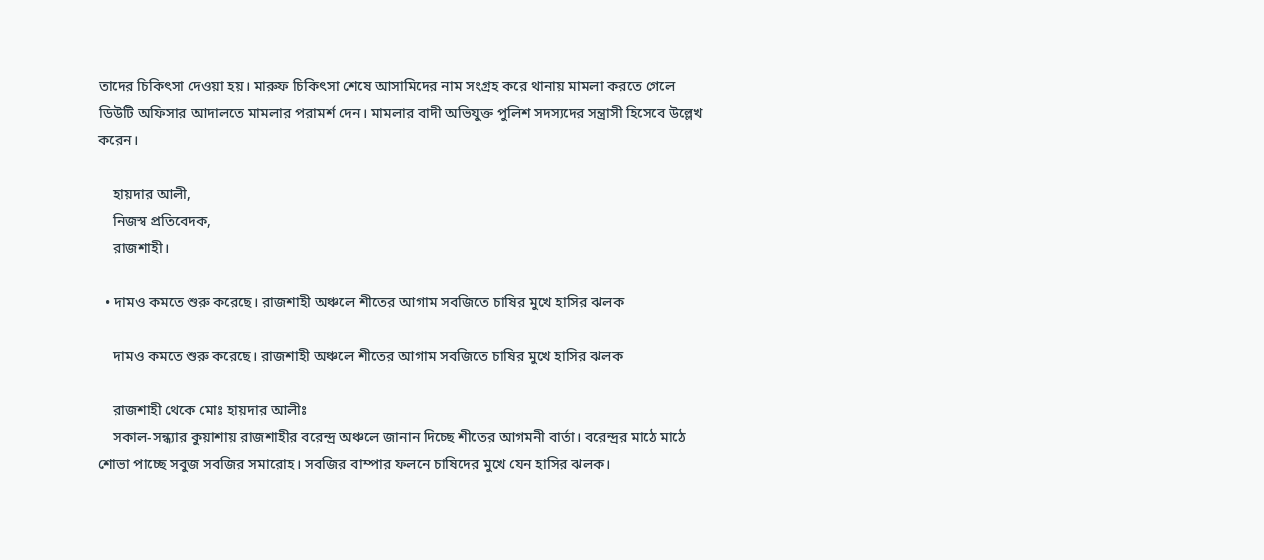তাদের চিকিৎসা দেওয়া হয়। মারুফ চিকিৎসা শেষে আসামিদের নাম সংগ্রহ করে থানায় মামলা করতে গেলে ডিউটি অফিসার আদালতে মামলার পরামর্শ দেন। মামলার বাদী অভিযুক্ত পুলিশ সদস্যদের সন্ত্রাসী হিসেবে উল্লেখ করেন।

    হায়দার আলী,
    নিজস্ব প্রতিবেদক,
    রাজশাহী।

  • দামও কমতে শুরু করেছে। রাজশাহী অঞ্চলে শীতের আগাম সবজিতে চাষির মুখে হাসির ঝলক

    দামও কমতে শুরু করেছে। রাজশাহী অঞ্চলে শীতের আগাম সবজিতে চাষির মুখে হাসির ঝলক

    রাজশাহী থেকে মোঃ হায়দার আলীঃ
    সকাল-সন্ধ্যার কুয়াশায় রাজশাহীর বরেন্দ্র অঞ্চলে জানান দিচ্ছে শীতের আগমনী বার্তা। বরেন্দ্রর মাঠে মাঠে শোভা পাচ্ছে সবুজ সবজির সমারোহ। সবজির বাম্পার ফলনে চাষিদের মুখে যেন হাসির ঝলক।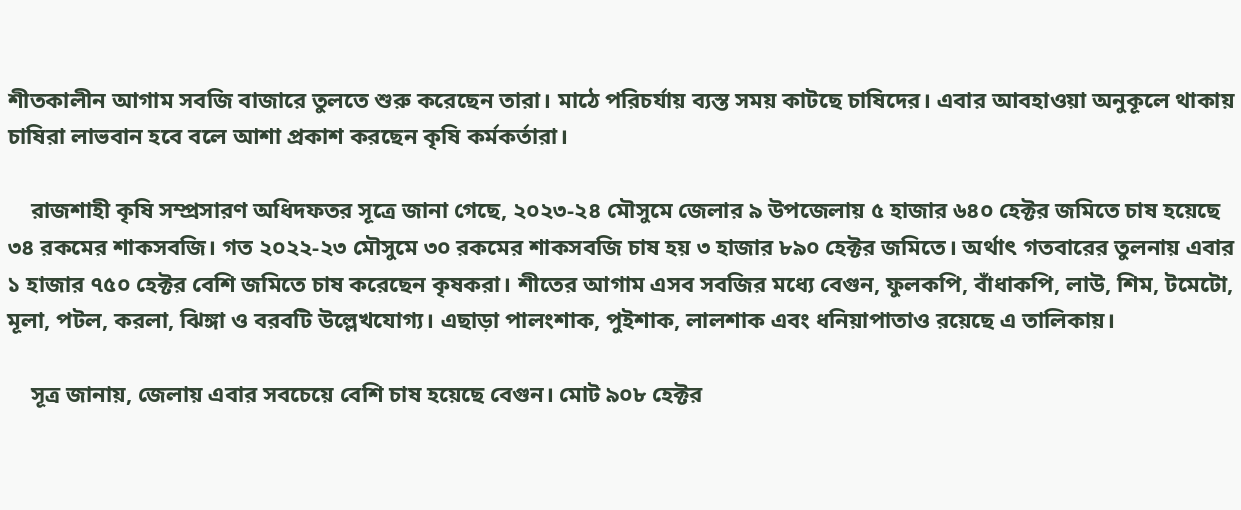শীতকালীন আগাম সবজি বাজারে তুলতে শুরু করেছেন তারা। মাঠে পরিচর্যায় ব্যস্ত সময় কাটছে চাষিদের। এবার আবহাওয়া অনুকূলে থাকায় চাষিরা লাভবান হবে বলে আশা প্রকাশ করছেন কৃষি কর্মকর্তারা।

    রাজশাহী কৃষি সম্প্রসারণ অধিদফতর সূত্রে জানা গেছে, ২০২৩-২৪ মৌসুমে জেলার ৯ উপজেলায় ৫ হাজার ৬৪০ হেক্টর জমিতে চাষ হয়েছে ৩৪ রকমের শাকসবজি। গত ২০২২-২৩ মৌসুমে ৩০ রকমের শাকসবজি চাষ হয় ৩ হাজার ৮৯০ হেক্টর জমিতে। অর্থাৎ গতবারের তুলনায় এবার ১ হাজার ৭৫০ হেক্টর বেশি জমিতে চাষ করেছেন কৃষকরা। শীতের আগাম এসব সবজির মধ্যে বেগুন, ফুলকপি, বাঁধাকপি, লাউ, শিম, টমেটো, মূলা, পটল, করলা, ঝিঙ্গা ও বরবটি উল্লেখযোগ্য। এছাড়া পালংশাক, পুইশাক, লালশাক এবং ধনিয়াপাতাও রয়েছে এ তালিকায়।

    সূত্র জানায়, জেলায় এবার সবচেয়ে বেশি চাষ হয়েছে বেগুন। মোট ৯০৮ হেক্টর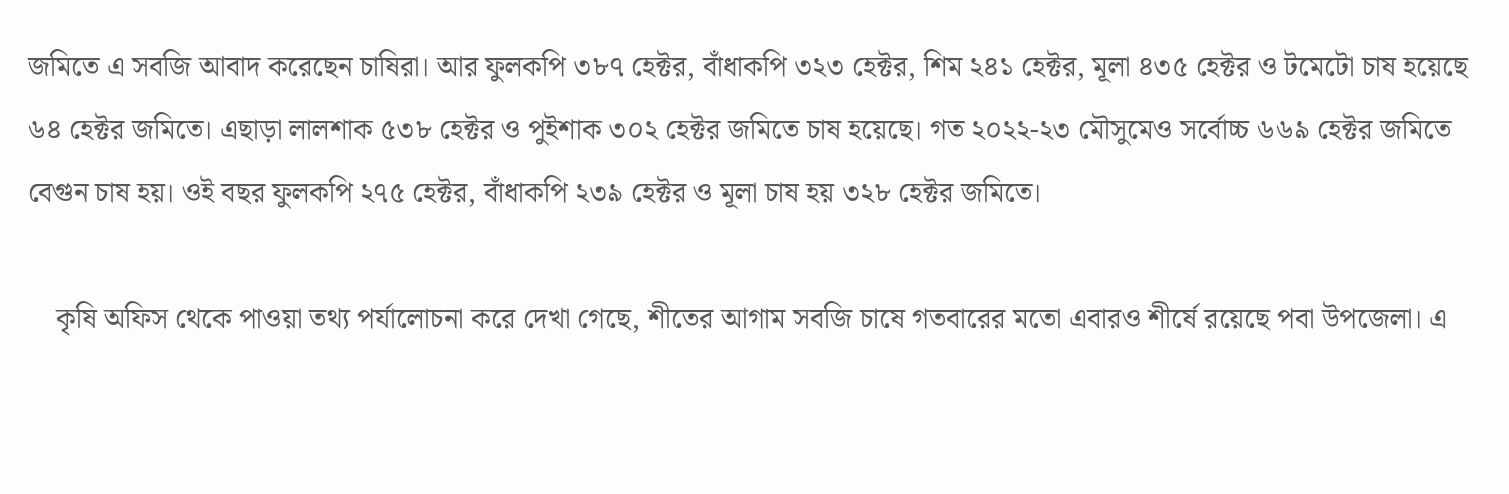জমিতে এ সবজি আবাদ করেছেন চাষিরা। আর ফুলকপি ৩৮৭ হেক্টর, বাঁধাকপি ৩২৩ হেক্টর, শিম ২৪১ হেক্টর, মূলা ৪৩৫ হেক্টর ও টমেটো চাষ হয়েছে ৬৪ হেক্টর জমিতে। এছাড়া লালশাক ৫৩৮ হেক্টর ও পুইশাক ৩০২ হেক্টর জমিতে চাষ হয়েছে। গত ২০২২-২৩ মৌসুমেও সর্বোচ্চ ৬৬৯ হেক্টর জমিতে বেগুন চাষ হয়। ওই বছর ফুলকপি ২৭৫ হেক্টর, বাঁধাকপি ২৩৯ হেক্টর ও মূলা চাষ হয় ৩২৮ হেক্টর জমিতে।

    কৃষি অফিস থেকে পাওয়া তথ্য পর্যালোচনা করে দেখা গেছে, শীতের আগাম সবজি চাষে গতবারের মতো এবারও শীর্ষে রয়েছে পবা উপজেলা। এ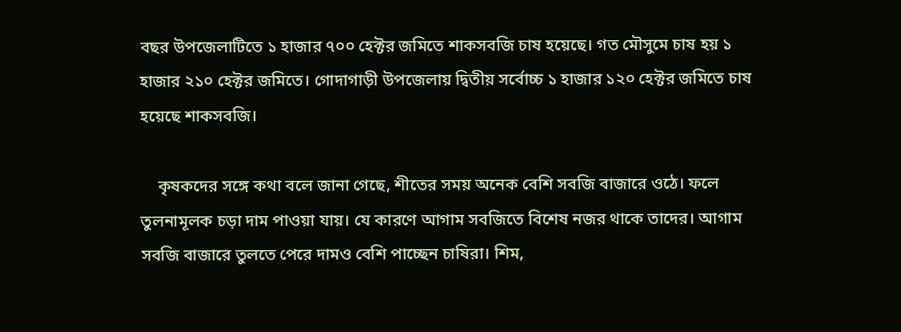বছর উপজেলাটিতে ১ হাজার ৭০০ হেক্টর জমিতে শাকসবজি চাষ হয়েছে। গত মৌসুমে চাষ হয় ১ হাজার ২১০ হেক্টর জমিতে। গোদাগাড়ী উপজেলায় দ্বিতীয় সর্বোচ্চ ১ হাজার ১২০ হেক্টর জমিতে চাষ হয়েছে শাকসবজি।

    কৃষকদের সঙ্গে কথা বলে জানা গেছে, শীতের সময় অনেক বেশি সবজি বাজারে ওঠে। ফলে তুলনামূলক চড়া দাম পাওয়া যায়। যে কারণে আগাম সবজিতে বিশেষ নজর থাকে তাদের। আগাম সবজি বাজারে তুলতে পেরে দামও বেশি পাচ্ছেন চাষিরা। শিম,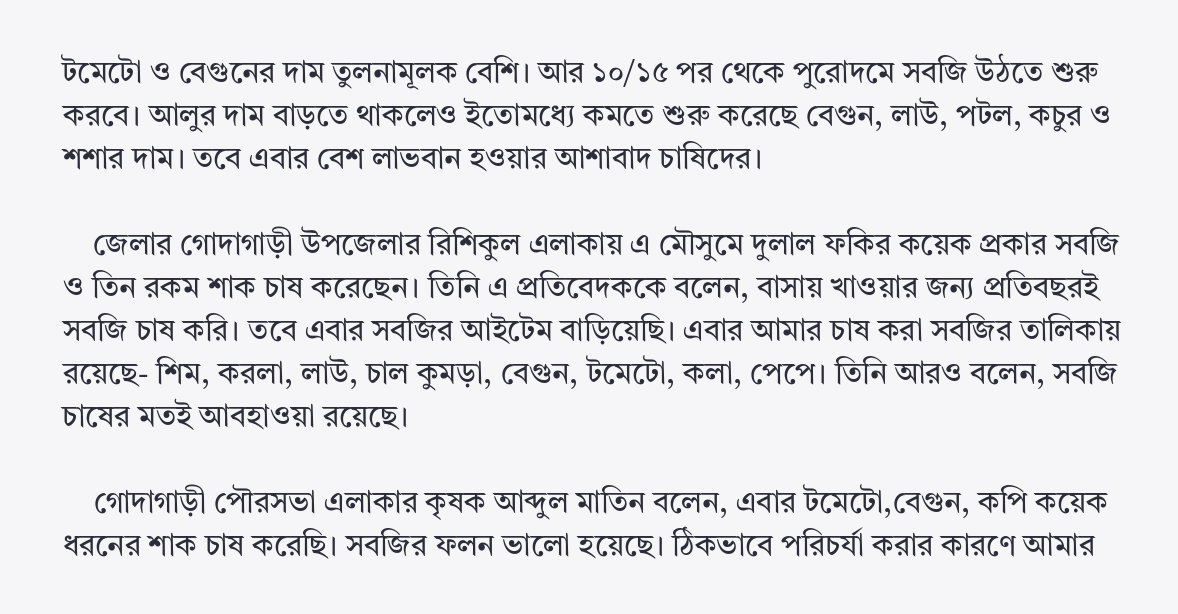টমেটো ও বেগুনের দাম তুলনামূলক বেশি। আর ১০/১৫ পর থেকে পুরোদমে সবজি উঠতে শুরু করবে। আলুর দাম বাড়তে থাকলেও ইতোমধ্যে কমতে শুরু করেছে বেগুন, লাউ, পটল, কচুর ও শশার দাম। তবে এবার বেশ লাভবান হওয়ার আশাবাদ চাষিদের।

    জেলার গোদাগাড়ী উপজেলার রিশিকুল এলাকায় এ মৌসুমে দুলাল ফকির কয়েক প্রকার সবজি ও তিন রকম শাক চাষ করেছেন। তিনি এ প্রতিবেদককে বলেন, বাসায় খাওয়ার জন্য প্রতিবছরই সবজি চাষ করি। তবে এবার সবজির আইটেম বাড়িয়েছি। এবার আমার চাষ করা সবজির তালিকায় রয়েছে- শিম, করলা, লাউ, চাল কুমড়া, বেগুন, টমেটো, কলা, পেপে। তিনি আরও বলেন, সবজি চাষের মতই আবহাওয়া রয়েছে।

    গোদাগাড়ী পৌরসভা এলাকার কৃষক আব্দুল মাতিন বলেন, এবার টমেটো,বেগুন, কপি কয়েক ধরনের শাক চাষ করেছি। সবজির ফলন ভালো হয়েছে। ঠিকভাবে পরিচর্যা করার কারণে আমার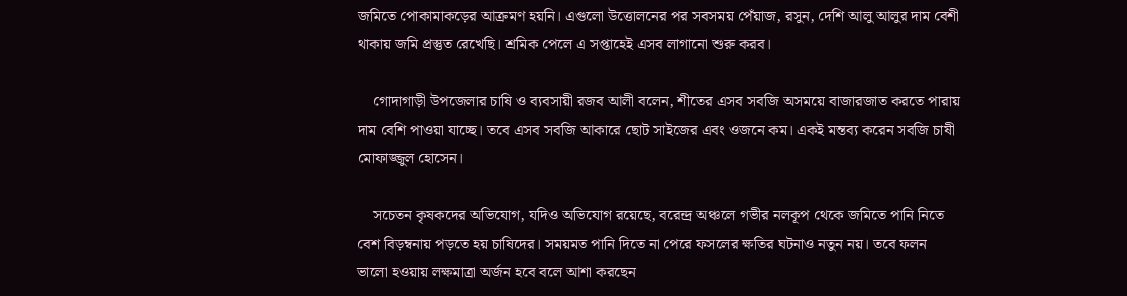জমিতে পোকামাকড়ের আক্রমণ হয়নি। এগুলো উত্তোলনের পর সবসময় পেঁয়াজ, রসুন, দেশি আলু আলুর দাম বেশী থাকায় জমি প্রস্তুত রেখেছি। শ্রমিক পেলে এ সপ্তাহেই এসব লাগানো শুরু করব।

    গোদাগাড়ী উপজেলার চাষি ও ব্যবসায়ী রজব আলী বলেন, শীতের এসব সবজি অসময়ে বাজারজাত করতে পারায় দাম বেশি পাওয়া যাচ্ছে। তবে এসব সবজি আকারে ছোট সাইজের এবং ওজনে কম। একই মন্তব্য করেন সবজি চাষী মোফাজ্জুল হোসেন।

    সচেতন কৃষকদের অভিযোগ, যদিও অভিযোগ রয়েছে, বরেন্দ্র অঞ্চলে গভীর নলকূপ থেকে জমিতে পানি নিতে বেশ বিড়ম্বনায় পড়তে হয় চাষিদের। সময়মত পানি দিতে না পেরে ফসলের ক্ষতির ঘটনাও নতুন নয়। তবে ফলন ভালো হওয়ায় লক্ষমাত্রা অর্জন হবে বলে আশা করছেন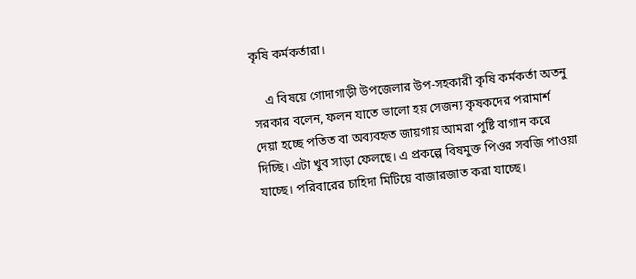কৃষি কর্মকর্তারা।

    এ বিষয়ে গোদাগাড়ী উপজেলার উপ-সহকারী কৃষি কর্মকর্তা অতনু সরকার বলেন, ফলন যাতে ভালো হয় সেজন্য কৃষকদের পরামার্শ দেয়া হচ্ছে পতিত বা অব্যবহৃত জায়গায় আমরা পুষ্টি বাগান করে দিচ্ছি। এটা খুব সাড়া ফেলছে। এ প্রকল্পে বিষমুক্ত পিওর সবজি পাওয়া যাচ্ছে। পরিবারের চাহিদা মিটিয়ে বাজারজাত করা যাচ্ছে।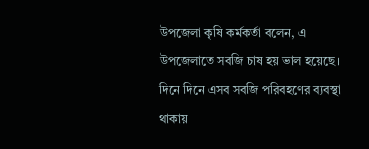উপজেলা কৃষি কর্মকর্তা বলেন, এ উপজেলাতে সবজি চাষ হয় ভাল হয়েছে। দিনে দিনে এসব সবজি পরিবহণের ব্যবস্থা থাকায়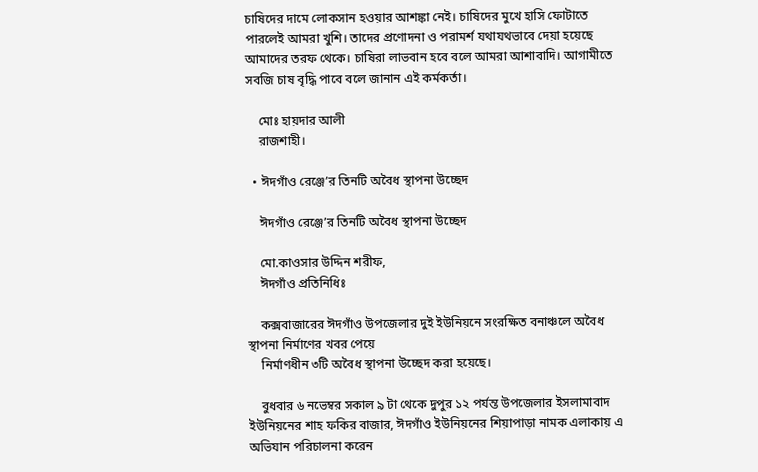চাষিদের দামে লোকসান হওয়ার আশঙ্কা নেই। চাষিদের মুখে হাসি ফোটাতে পারলেই আমরা খুশি। তাদের প্রণোদনা ও পরামর্শ যথাযথভাবে দেয়া হয়েছে আমাদের তরফ থেকে। চাষিরা লাভবান হবে বলে আমরা আশাবাদি। আগামীতে সবজি চাষ বৃদ্ধি পাবে বলে জানান এই কর্মকর্তা।

    মোঃ হায়দার আলী
    রাজশাহী।

  • ঈদগাঁও রেঞ্জে’র তিনটি অবৈধ স্থাপনা উচ্ছেদ

    ঈদগাঁও রেঞ্জে’র তিনটি অবৈধ স্থাপনা উচ্ছেদ

    মো.কাওসার উদ্দিন শরীফ,
    ঈদগাঁও প্রতিনিধিঃ

    কক্সবাজারের ঈদগাঁও উপজেলার দুই ইউনিয়নে সংরক্ষিত বনাঞ্চলে অবৈধ স্থাপনা নির্মাণের খবর পেয়ে
    নির্মাণধীন ৩টি অবৈধ স্থাপনা উচ্ছেদ করা হয়েছে।

    বুধবার ৬ নভেম্বর সকাল ৯ টা থেকে দুপুর ১২ পর্যন্ত উপজেলার ইসলামাবাদ ইউনিয়নের শাহ ফকির বাজার, ঈদগাঁও ইউনিয়নের শিয়াপাড়া নামক এলাকায় এ অভিযান পরিচালনা করেন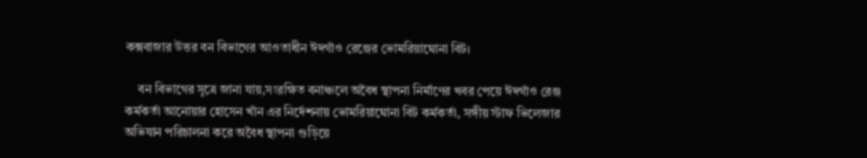কক্সবাজার উত্তর বন বিভাগের আওতাধীন ঈদগাঁও রেঞ্জের ভোমরিয়াঘোনা বিট।

    বন বিভাগের সূত্রে জানা যায়,সংরক্ষিত বনাঞ্চলে অবৈধ স্থাপনা নির্মাণের খবর পেয়ে ঈদগাঁও রেঞ্জ কর্মকর্তা আনোয়ার হোসেন খাঁন এর নির্দেশনায় ভোমরিয়াঘোনা বিট কর্মকর্তা, সঙ্গীয় স্টাফ ভিলেজার অভিযান পরিচালনা করে অবৈধ স্থাপনা গুড়িয়ে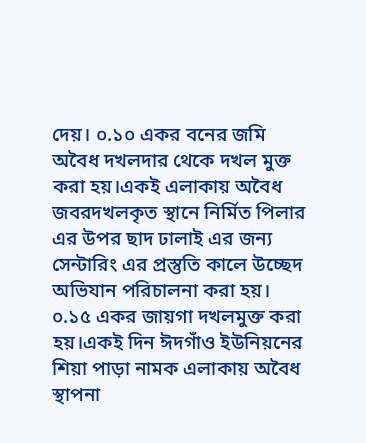দেয়। ০.১০ একর বনের জমি অবৈধ দখলদার থেকে দখল মুক্ত করা হয়।একই এলাকায় অবৈধ জবরদখলকৃত স্থানে নির্মিত পিলার এর উপর ছাদ ঢালাই এর জন্য সেন্টারিং এর প্রস্তুতি কালে উচ্ছেদ অভিযান পরিচালনা করা হয়। ০.১৫ একর জায়গা দখলমুক্ত করা হয়।একই দিন ঈদগাঁও ইউনিয়নের শিয়া পাড়া নামক এলাকায় অবৈধ স্থাপনা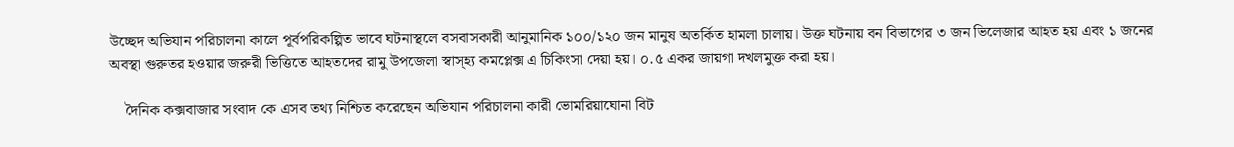উচ্ছেদ অভিযান পরিচালনা কালে পূর্বপরিকল্পিত ভাবে ঘটনাস্থলে বসবাসকারী আনুমানিক ১০০/১২০ জন মানুষ অতর্কিত হামলা চালায়। উক্ত ঘটনায় বন বিভাগের ৩ জন ভিলেজার আহত হয় এবং ১ জনের অবস্থা গুরুতর হওয়ার জরুরী ভিত্তিতে আহতদের রামু উপজেলা স্বাস্হ্য কমপ্লেক্স এ চিকিংসা দেয়া হয়। ০.৫ একর জায়গা দখলমুক্ত করা হয়।

    দৈনিক কক্সবাজার সংবাদ কে এসব তথ্য নিশ্চিত করেছেন অভিযান পরিচালনা কারী ভোমরিয়াঘোনা বিট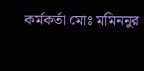কর্মকর্তা মোঃ মমিননুর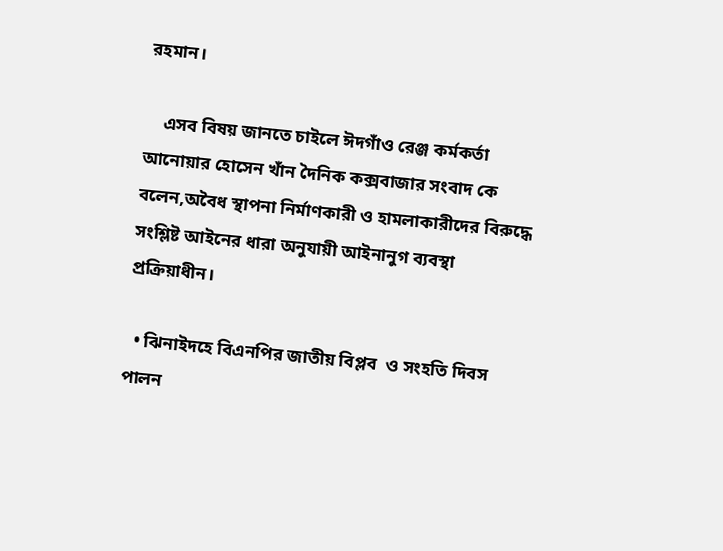রহমান।

    এসব বিষয় জানতে চাইলে ঈদগাঁও রেঞ্জ কর্মকর্তা আনোয়ার হোসেন খাঁন দৈনিক কক্সবাজার সংবাদ কে বলেন,অবৈধ স্থাপনা নির্মাণকারী ও হামলাকারীদের বিরুদ্ধে সংশ্লিষ্ট আইনের ধারা অনুযায়ী আইনানুগ ব্যবস্থা প্রক্রিয়াধীন।

  • ঝিনাইদহে বিএনপির জাতীয় বিপ্লব  ও সংহতি দিবস পালন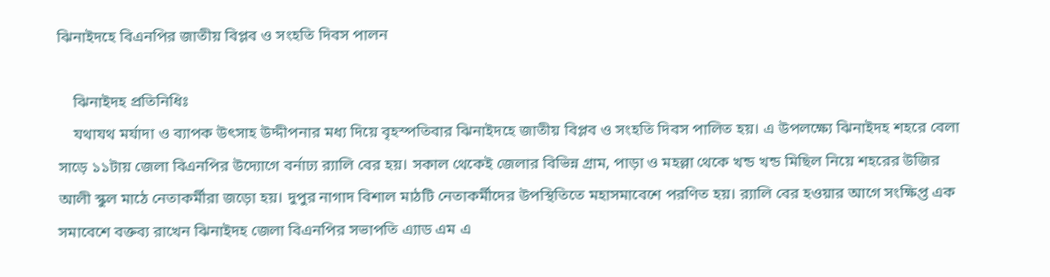ঝিনাইদহে বিএনপির জাতীয় বিপ্লব ও সংহতি দিবস পালন

    ঝিনাইদহ প্রতিনিধিঃ
    যথাযথ মর্যাদা ও ব্যাপক উৎসাহ উদ্দীপনার মধ্য দিয়ে বৃহস্পতিবার ঝিনাইদহে জাতীয় বিপ্লব ও সংহতি দিবস পালিত হয়। এ উপলক্ষ্যে ঝিনাইদহ শহরে বেলা সাড়ে ১১টায় জেলা বিএনপির উদ্যোগে বর্নাঢ্য র‌্যালি বের হয়। সকাল থেকেই জেলার বিভিন্ন গ্রাম, পাড়া ও মহল্লা থেকে খন্ড খন্ড মিছিল নিয়ে শহরের উজির আলী স্কুল মাঠে নেতাকর্মীরা জড়ো হয়। দুপুর নাগাদ বিশাল মাঠটি নেতাকর্মীদের উপস্থিতিতে মহাসমাবেশে পরণিত হয়। র‌্যালি বের হওয়ার আগে সংক্ষিপ্ত এক সমাবেশে বক্তব্য রাখেন ঝিনাইদহ জেলা বিএনপির সভাপতি এ্যাড এম এ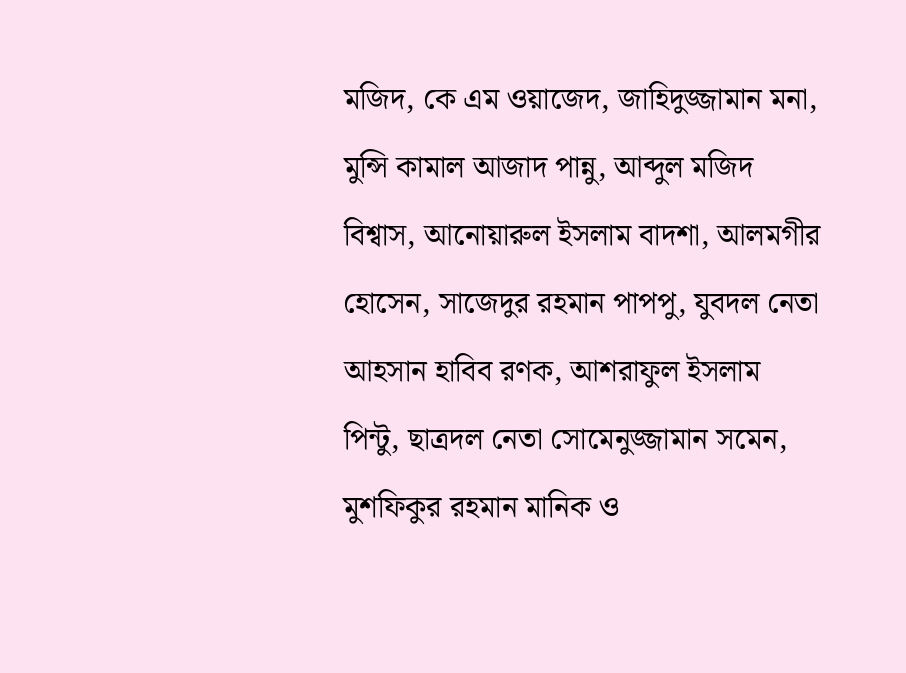মজিদ, কে এম ওয়াজেদ, জাহিদুজ্জামান মনা, মুন্সি কামাল আজাদ পান্নু, আব্দুল মজিদ বিশ্বাস, আনোয়ারুল ইসলাম বাদশা, আলমগীর হোসেন, সাজেদুর রহমান পাপপু, যুবদল নেতা আহসান হাবিব রণক, আশরাফুল ইসলাম পিন্টু, ছাত্রদল নেতা সোমেনুজ্জামান সমেন, মুশফিকুর রহমান মানিক ও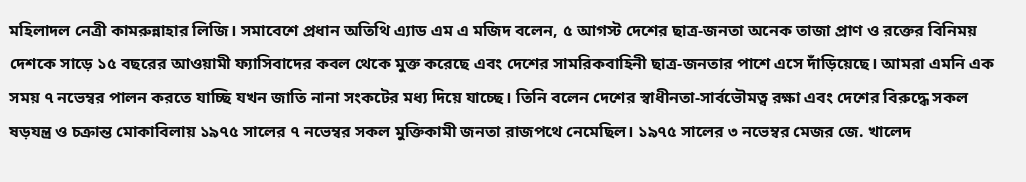মহিলাদল নেত্রী কামরুন্নাহার লিজি। সমাবেশে প্রধান অতিথি এ্যাড এম এ মজিদ বলেন, ৫ আগস্ট দেশের ছাত্র-জনতা অনেক তাজা প্রাণ ও রক্তের বিনিময় দেশকে সাড়ে ১৫ বছরের আওয়ামী ফ্যাসিবাদের কবল থেকে মুক্ত করেছে এবং দেশের সামরিকবাহিনী ছাত্র-জনতার পাশে এসে দাঁড়িয়েছে। আমরা এমনি এক সময় ৭ নভেম্বর পালন করতে যাচ্ছি যখন জাতি নানা সংকটের মধ্য দিয়ে যাচ্ছে। তিনি বলেন দেশের স্বাধীনতা-সার্বভৌমত্ব রক্ষা এবং দেশের বিরুদ্ধে সকল ষড়যন্ত্র ও চক্রান্ত মোকাবিলায় ১৯৭৫ সালের ৭ নভেম্বর সকল মুক্তিকামী জনতা রাজপথে নেমেছিল। ১৯৭৫ সালের ৩ নভেম্বর মেজর জে. খালেদ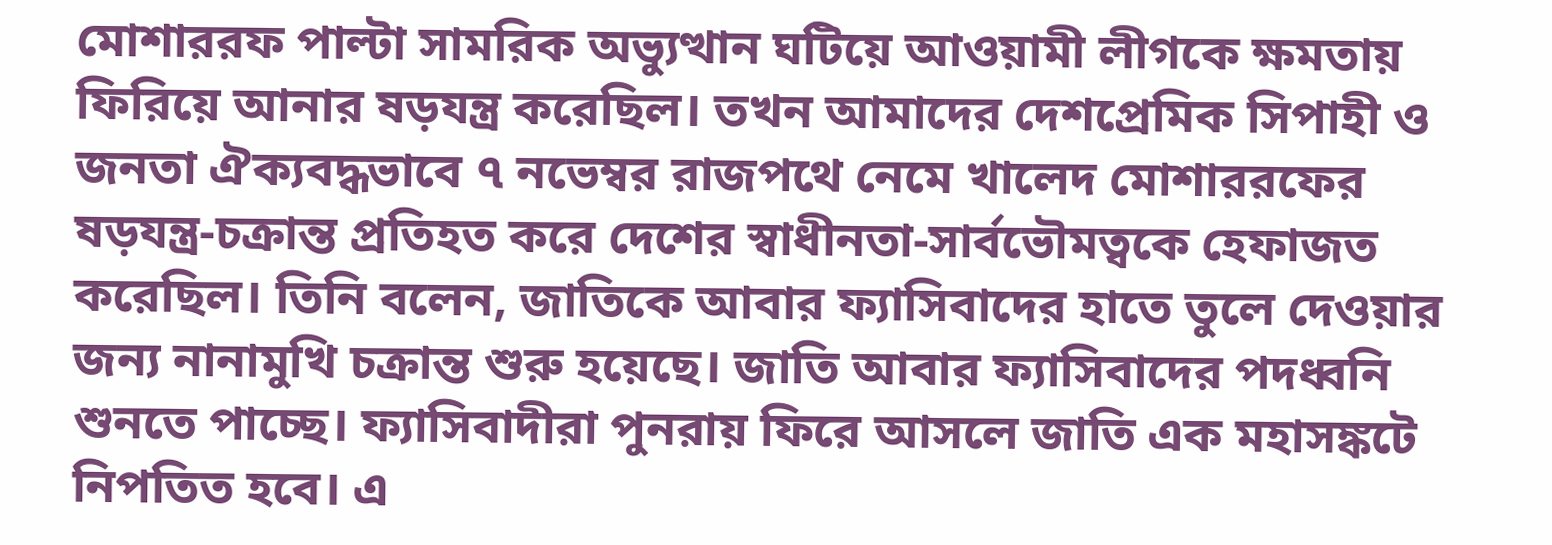মোশাররফ পাল্টা সামরিক অভ্যুত্থান ঘটিয়ে আওয়ামী লীগকে ক্ষমতায় ফিরিয়ে আনার ষড়যন্ত্র করেছিল। তখন আমাদের দেশপ্রেমিক সিপাহী ও জনতা ঐক্যবদ্ধভাবে ৭ নভেম্বর রাজপথে নেমে খালেদ মোশাররফের ষড়যন্ত্র-চক্রান্ত প্রতিহত করে দেশের স্বাধীনতা-সার্বভৌমত্বকে হেফাজত করেছিল। তিনি বলেন, জাতিকে আবার ফ্যাসিবাদের হাতে তুলে দেওয়ার জন্য নানামুখি চক্রান্ত শুরু হয়েছে। জাতি আবার ফ্যাসিবাদের পদধ্বনি শুনতে পাচ্ছে। ফ্যাসিবাদীরা পুনরায় ফিরে আসলে জাতি এক মহাসঙ্কটে নিপতিত হবে। এ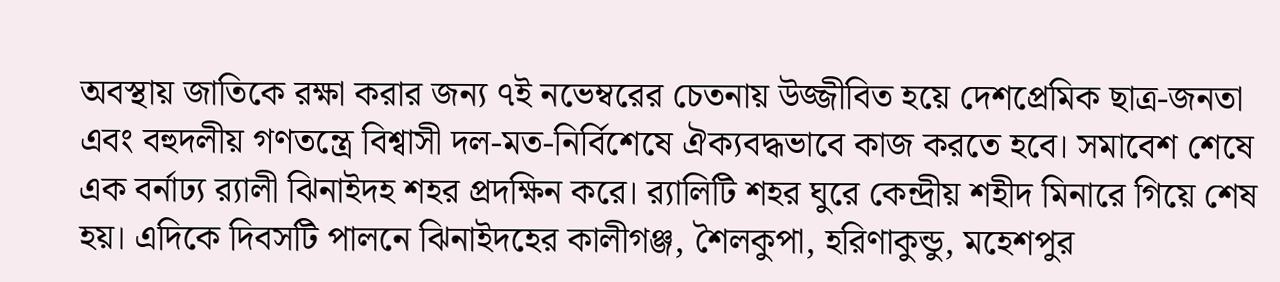অবস্থায় জাতিকে রক্ষা করার জন্য ৭ই নভেম্বরের চেতনায় উজ্জীবিত হয়ে দেশপ্রেমিক ছাত্র-জনতা এবং বহুদলীয় গণতন্ত্রে বিশ্বাসী দল-মত-নির্বিশেষে ঐক্যবদ্ধভাবে কাজ করতে হবে। সমাবেশ শেষে এক বর্নাঢ্য র‌্যালী ঝিনাইদহ শহর প্রদক্ষিন করে। র‌্যালিটি শহর ঘুরে কেন্দ্রীয় শহীদ মিনারে গিয়ে শেষ হয়। এদিকে দিবসটি পালনে ঝিনাইদহের কালীগঞ্জ, শৈলকুপা, হরিণাকুন্ডু, মহেশপুর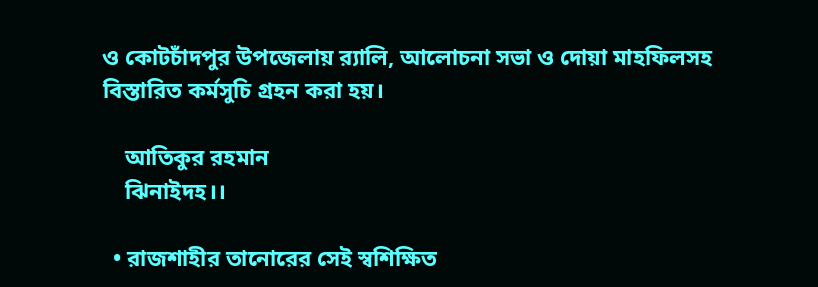ও কোটচাঁদপুর উপজেলায় র‌্যালি, আলোচনা সভা ও দোয়া মাহফিলসহ বিস্তারিত কর্মসুচি গ্রহন করা হয়।

    আতিকুর রহমান
    ঝিনাইদহ।।

  • রাজশাহীর তানোরের সেই স্বশিক্ষিত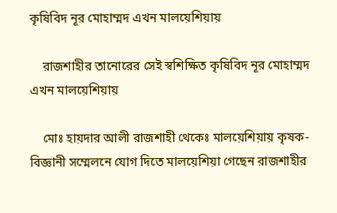কৃষিবিদ নূর মোহাম্মদ এখন মালয়েশিয়ায়

    রাজশাহীর তানোরের সেই স্বশিক্ষিত কৃষিবিদ নূর মোহাম্মদ এখন মালয়েশিয়ায়

    মোঃ হায়দার আলী রাজশাহী থেকেঃ মালয়েশিয়ায় কৃষক-বিজ্ঞানী সম্মেলনে যোগ দিতে মালয়েশিয়া গেছেন রাজশাহীর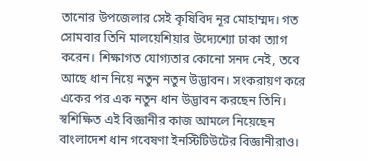তানোর উপজেলার সেই কৃষিবিদ নূর মোহাম্মদ। গত সোমবার তিনি মালয়েশিয়ার উদ্যেশ্যো ঢাকা ত্যাগ করেন। শিক্ষাগত যোগ্যতার কোনো সনদ নেই, তবে আছে ধান নিয়ে নতুন নতুন উদ্ভাবন। সংকরায়ণ করে একের পর এক নতুন ধান উদ্ভাবন করছেন তিনি। স্বশিক্ষিত এই বিজ্ঞানীর কাজ আমলে নিয়েছেন বাংলাদেশ ধান গবেষণা ইনস্টিটিউটের বিজ্ঞানীরাও।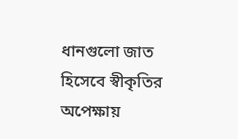ধানগুলো জাত হিসেবে স্বীকৃতির অপেক্ষায়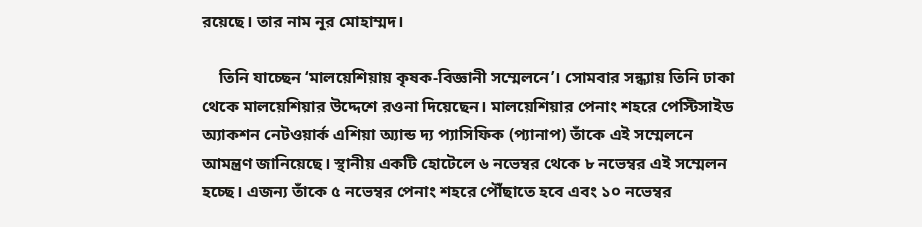রয়েছে। তার নাম নূর মোহাম্মদ।

    তিনি যাচ্ছেন ‘মালয়েশিয়ায় কৃষক-বিজ্ঞানী সম্মেলনে’। সোমবার সন্ধ্যায় তিনি ঢাকা থেকে মালয়েশিয়ার উদ্দেশে রওনা দিয়েছেন। মালয়েশিয়ার পেনাং শহরে পেস্টিসাইড অ্যাকশন নেটওয়ার্ক এশিয়া অ্যান্ড দ্য প্যাসিফিক (প্যানাপ) তাঁকে এই সম্মেলনে আমন্ত্রণ জানিয়েছে। স্থানীয় একটি হোটেলে ৬ নভেম্বর থেকে ৮ নভেম্বর এই সম্মেলন হচ্ছে। এজন্য তাঁকে ৫ নভেম্বর পেনাং শহরে পৌঁছাতে হবে এবং ১০ নভেম্বর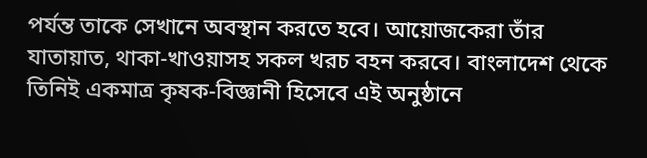পর্যন্ত তাকে সেখানে অবস্থান করতে হবে। আয়োজকেরা তাঁর যাতায়াত, থাকা-খাওয়াসহ সকল খরচ বহন করবে। বাংলাদেশ থেকে তিনিই একমাত্র কৃষক-বিজ্ঞানী হিসেবে এই অনুষ্ঠানে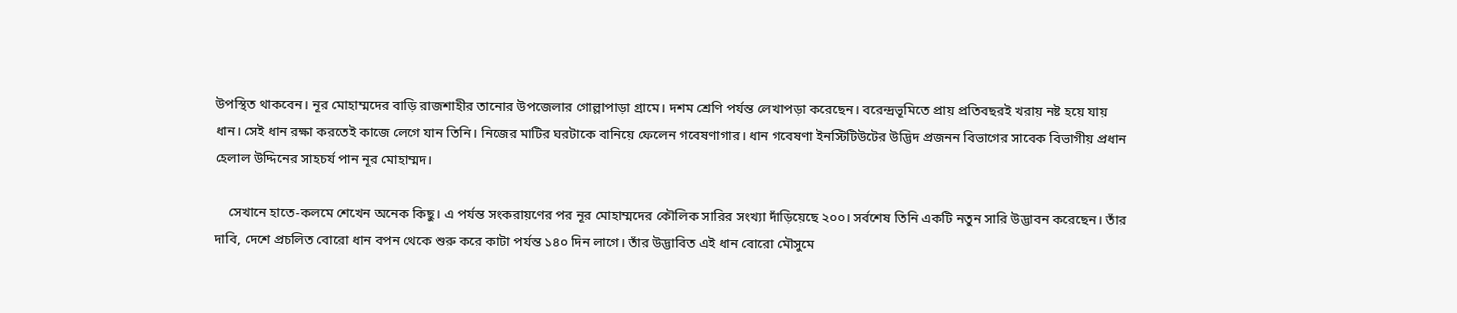উপস্থিত থাকবেন। নূর মোহাম্মদের বাড়ি রাজশাহীর তানোর উপজেলার গোল্লাপাড়া গ্রামে। দশম শ্রেণি পর্যন্ত লেখাপড়া করেছেন। বরেন্দ্রভূমিতে প্রায় প্রতিবছরই খরায় নষ্ট হয়ে যায় ধান। সেই ধান রক্ষা করতেই কাজে লেগে যান তিনি। নিজের মাটির ঘরটাকে বানিয়ে ফেলেন গবেষণাগার। ধান গবেষণা ইনস্টিটিউটের উদ্ভিদ প্রজনন বিভাগের সাবেক বিভাগীয় প্রধান হেলাল উদ্দিনের সাহচর্য পান নূর মোহাম্মদ।

    সেখানে হাতে-কলমে শেখেন অনেক কিছু। এ পর্যন্ত সংকরায়ণের পর নূর মোহাম্মদের কৌলিক সারির সংখ্যা দাঁড়িয়েছে ২০০। সর্বশেষ তিনি একটি নতুন সারি উদ্ভাবন করেছেন। তাঁর দাবি, দেশে প্রচলিত বোরো ধান বপন থেকে শুরু করে কাটা পর্যন্ত ১৪০ দিন লাগে। তাঁর উদ্ভাবিত এই ধান বোরো মৌসুমে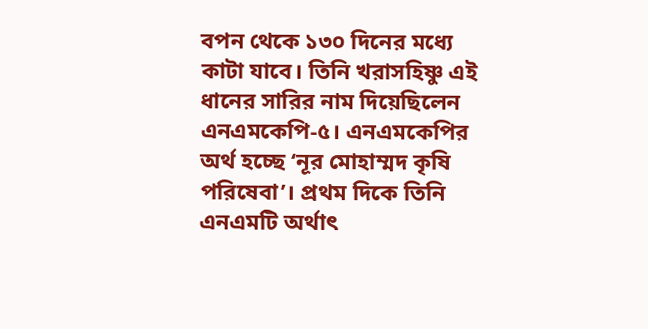বপন থেকে ১৩০ দিনের মধ্যে কাটা যাবে। তিনি খরাসহিষ্ণু এই ধানের সারির নাম দিয়েছিলেন এনএমকেপি-৫। এনএমকেপির অর্থ হচ্ছে ‘নূর মোহাম্মদ কৃষি পরিষেবা’। প্রথম দিকে তিনি এনএমটি অর্থাৎ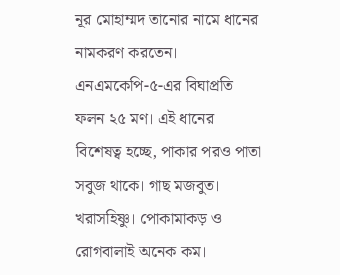নূর মোহাম্মদ তানোর নামে ধানের নামকরণ করতেন। এনএমকেপি-৫-এর বিঘাপ্রতি ফলন ২৫ মণ। এই ধানের বিশেষত্ব হচ্ছে, পাকার পরও পাতা সবুজ থাকে। গাছ মজবুত। খরাসহিষ্ণু। পোকামাকড় ও রোগবালাই অনেক কম।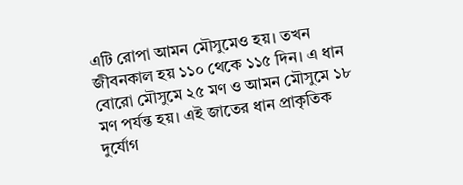এটি রোপা আমন মৌসুমেও হয়। তখন জীবনকাল হয় ১১০ থেকে ১১৫ দিন। এ ধান বোরো মৌসুমে ২৫ মণ ও আমন মৌসুমে ১৮ মণ পর্যন্ত হয়। এই জাতের ধান প্রাকৃতিক দুর্যোগ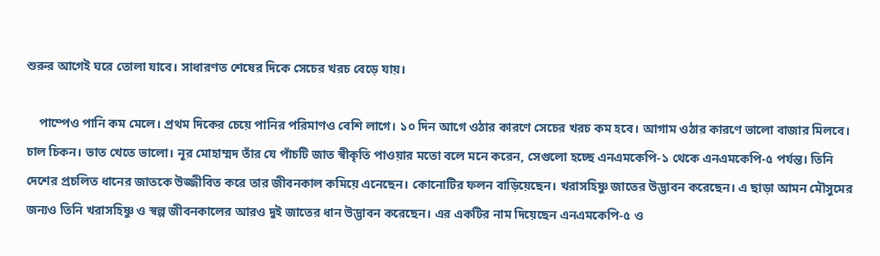শুরুর আগেই ঘরে তোলা যাবে। সাধারণত শেষের দিকে সেচের খরচ বেড়ে যায়।

    পাম্পেও পানি কম মেলে। প্রথম দিকের চেয়ে পানির পরিমাণও বেশি লাগে। ১০ দিন আগে ওঠার কারণে সেচের খরচ কম হবে। আগাম ওঠার কারণে ভালো বাজার মিলবে। চাল চিকন। ভাত খেতে ভালো। নূর মোহাম্মদ তাঁর যে পাঁচটি জাত স্বীকৃতি পাওয়ার মতো বলে মনে করেন, সেগুলো হচ্ছে এনএমকেপি-১ থেকে এনএমকেপি-৫ পর্যন্ত। তিনি দেশের প্রচলিত ধানের জাতকে উজ্জীবিত করে তার জীবনকাল কমিয়ে এনেছেন। কোনোটির ফলন বাড়িয়েছেন। খরাসহিষ্ণু জাতের উদ্ভাবন করেছেন। এ ছাড়া আমন মৌসুমের জন্যও তিনি খরাসহিষ্ণু ও স্বল্প জীবনকালের আরও দুই জাতের ধান উদ্ভাবন করেছেন। এর একটির নাম দিয়েছেন এনএমকেপি-৫ ও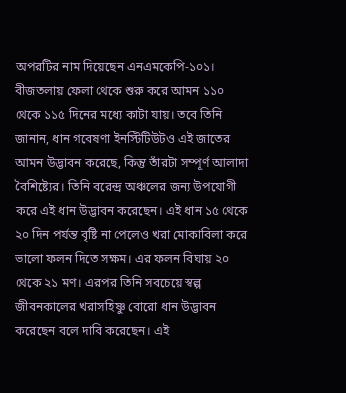অপরটির নাম দিয়েছেন এনএমকেপি-১০১। বীজতলায় ফেলা থেকে শুরু করে আমন ১১০ থেকে ১১৫ দিনের মধ্যে কাটা যায়। তবে তিনি জানান, ধান গবেষণা ইনস্টিটিউটও এই জাতের আমন উদ্ভাবন করেছে, কিন্তু তাঁরটা সম্পূর্ণ আলাদা বৈশিষ্ট্যের। তিনি বরেন্দ্র অঞ্চলের জন্য উপযোগী করে এই ধান উদ্ভাবন করেছেন। এই ধান ১৫ থেকে ২০ দিন পর্যন্ত বৃষ্টি না পেলেও খরা মোকাবিলা করে ভালো ফলন দিতে সক্ষম। এর ফলন বিঘায় ২০ থেকে ২১ মণ। এরপর তিনি সবচেয়ে স্বল্প জীবনকালের খরাসহিষ্ণু বোরো ধান উদ্ভাবন করেছেন বলে দাবি করেছেন। এই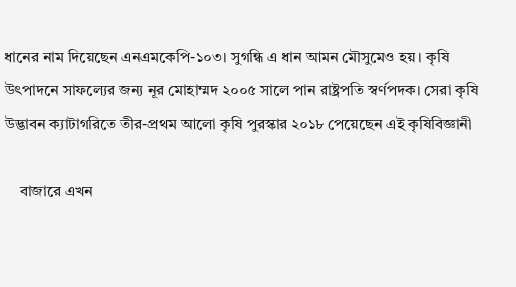ধানের নাম দিয়েছেন এনএমকেপি-১০৩। সুগন্ধি এ ধান আমন মৌসুমেও হয়। কৃষি উৎপাদনে সাফল্যের জন্য নূর মোহাম্মদ ২০০৫ সালে পান রাষ্ট্রপতি স্বর্ণপদক। সেরা কৃষি উদ্ভাবন ক্যাটাগরিতে তীর-প্রথম আলো কৃষি পুরস্কার ২০১৮ পেয়েছেন এই কৃষিবিজ্ঞানী

    বাজারে এখন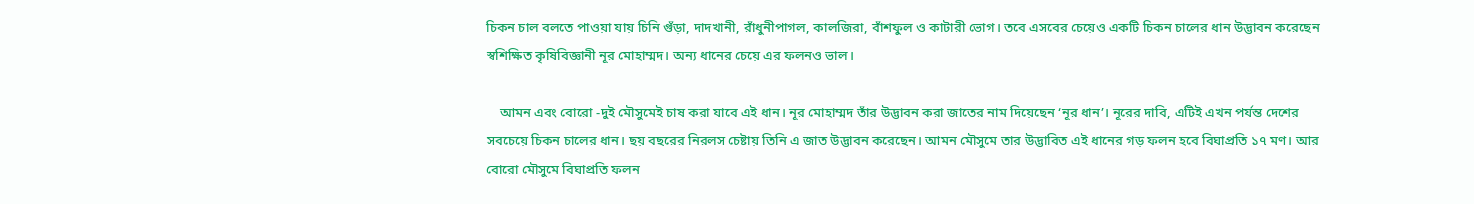চিকন চাল বলতে পাওয়া যায় চিনি গুঁড়া, দাদখানী, রাঁধুনীপাগল, কালজিরা, বাঁশফুল ও কাটারী ভোগ। তবে এসবের চেয়েও একটি চিকন চালের ধান উদ্ভাবন করেছেন স্বশিক্ষিত কৃষিবিজ্ঞানী নূর মোহাম্মদ। অন্য ধানের চেয়ে এর ফলনও ভাল।

    আমন এবং বোরো -দুই মৌসুমেই চাষ করা যাবে এই ধান। নূর মোহাম্মদ তাঁর উদ্ভাবন করা জাতের নাম দিয়েছেন ‘নূর ধান’। নূরের দাবি, এটিই এখন পর্যন্ত দেশের সবচেয়ে চিকন চালের ধান। ছয় বছরের নিরলস চেষ্টায় তিনি এ জাত উদ্ভাবন করেছেন। আমন মৌসুমে তার উদ্ভাবিত এই ধানের গড় ফলন হবে বিঘাপ্রতি ১৭ মণ। আর বোরো মৌসুমে বিঘাপ্রতি ফলন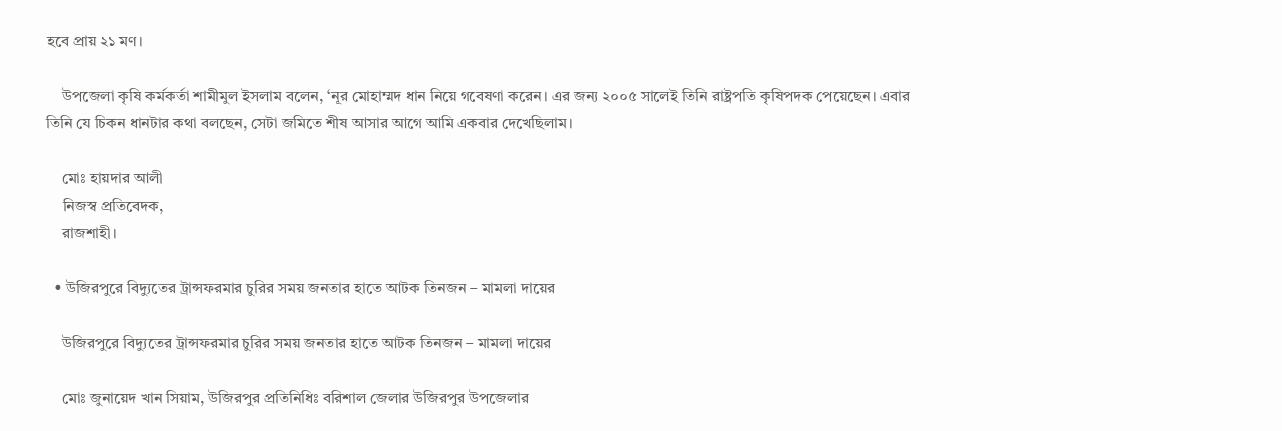হবে প্রায় ২১ মণ।

    উপজেলা কৃষি কর্মকর্তা শামীমুল ইসলাম বলেন, ‘নূর মোহাম্মদ ধান নিয়ে গবেষণা করেন। এর জন্য ২০০৫ সালেই তিনি রাষ্ট্রপতি কৃষিপদক পেয়েছেন। এবার তিনি যে চিকন ধানটার কথা বলছেন, সেটা জমিতে শীষ আসার আগে আমি একবার দেখেছিলাম।

    মোঃ হায়দার আলী
    নিজস্ব প্রতিবেদক,
    রাজশাহী।

  • উজিরপুরে বিদ্যুতের ট্রান্সফরমার চুরির সময় জনতার হাতে আটক তিনজন – মামলা দায়ের

    উজিরপুরে বিদ্যুতের ট্রান্সফরমার চুরির সময় জনতার হাতে আটক তিনজন – মামলা দায়ের

    মোঃ জুনায়েদ খান সিয়াম, উজিরপুর প্রতিনিধিঃ বরিশাল জেলার উজিরপুর উপজেলার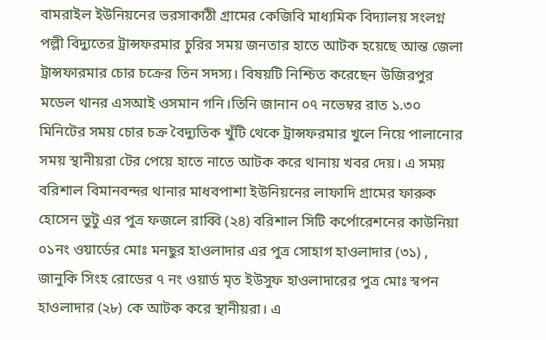বামরাইল ইউনিয়নের ভরসাকাঠী গ্রামের কেজিবি মাধ্যমিক বিদ্যালয় সংলগ্ন পল্লী বিদ্যুতের ট্রান্সফরমার চুরির সময় জনতার হাতে আটক হয়েছে আন্ত জেলা ট্রান্সফারমার চোর চক্রের তিন সদস্য। বিষয়টি নিশ্চিত করেছেন উজিরপুর মডেল থানর এসআই ওসমান গনি।তিনি জানান ০৭ নভেম্বর রাত ১.৩০ মিনিটের সময় চোর চক্র বৈদ্যুতিক খুঁটি থেকে ট্রান্সফরমার খুলে নিয়ে পালানোর সময় স্থানীয়রা টের পেয়ে হাতে নাতে আটক করে থানায় খবর দেয়। এ সময় বরিশাল বিমানবন্দর থানার মাধবপাশা ইউনিয়নের লাফাদি গ্রামের ফারুক হোসেন ভুটু এর পুত্র ফজলে রাব্বি (২৪) বরিশাল সিটি কর্পোরেশনের কাউনিয়া ০১নং ওয়ার্ডের মোঃ মনছুর হাওলাদার এর পুত্র সোহাগ হাওলাদার (৩১) , জানুকি সিংহ রোডের ৭ নং ওয়ার্ড মৃত ইউসুফ হাওলাদারের পুত্র মোঃ স্বপন হাওলাদার (২৮) কে আটক করে স্থানীয়রা। এ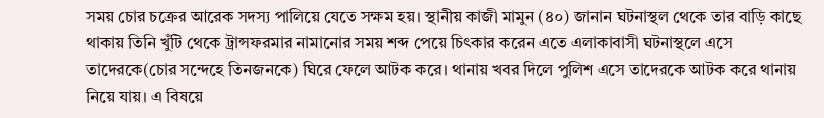সময় চোর চক্রের আরেক সদস্য পালিয়ে যেতে সক্ষম হয়। স্থানীয় কাজী মামুন (৪০) জানান ঘটনাস্থল থেকে তার বাড়ি কাছে থাকায় তিনি খুঁটি থেকে ট্রান্সফরমার নামানোর সময় শব্দ পেয়ে চিৎকার করেন এতে এলাকাবাসী ঘটনাস্থলে এসে তাদেরকে(চোর সন্দেহে তিনজনকে) ঘিরে ফেলে আটক করে। থানায় খবর দিলে পুলিশ এসে তাদেরকে আটক করে থানায় নিয়ে যায়। এ বিষয়ে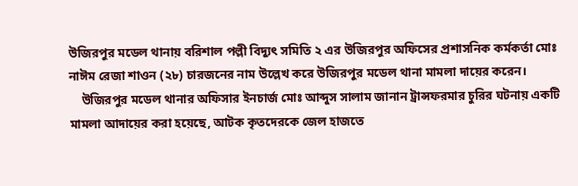উজিরপুর মডেল থানায় বরিশাল পল্লী বিদ্যুৎ সমিতি ২ এর উজিরপুর অফিসের প্রশাসনিক কর্মকর্তা মোঃ নাঈম রেজা শাওন (২৮) চারজনের নাম উল্লেখ করে উজিরপুর মডেল থানা মামলা দায়ের করেন।
    উজিরপুর মডেল থানার অফিসার ইনচার্জ মোঃ আব্দুস সালাম জানান ট্রান্সফরমার চুরির ঘটনায় একটি মামলা আদায়ের করা হয়েছে, আটক কৃতদেরকে জেল হাজতে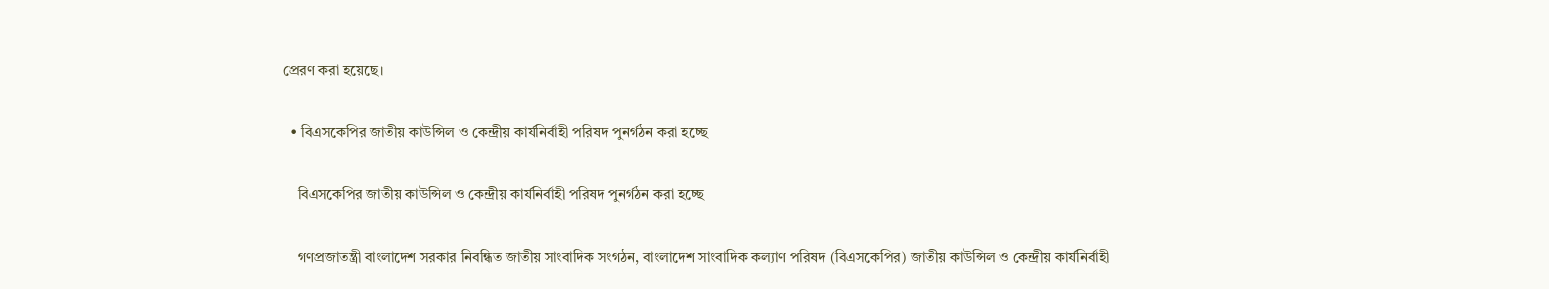প্রেরণ করা হয়েছে।

  • বিএসকেপির জাতীয় কাউন্সিল ও কেন্দ্রীয় কার্যনির্বাহী পরিষদ পুনর্গঠন করা হচ্ছে

    বিএসকেপির জাতীয় কাউন্সিল ও কেন্দ্রীয় কার্যনির্বাহী পরিষদ পুনর্গঠন করা হচ্ছে

    গণপ্রজাতন্ত্রী বাংলাদেশ সরকার নিবন্ধিত জাতীয় সাংবাদিক সংগঠন, বাংলাদেশ সাংবাদিক কল্যাণ পরিষদ (বিএসকেপির) জাতীয় কাউন্সিল ও কেন্দ্রীয় কার্যনির্বাহী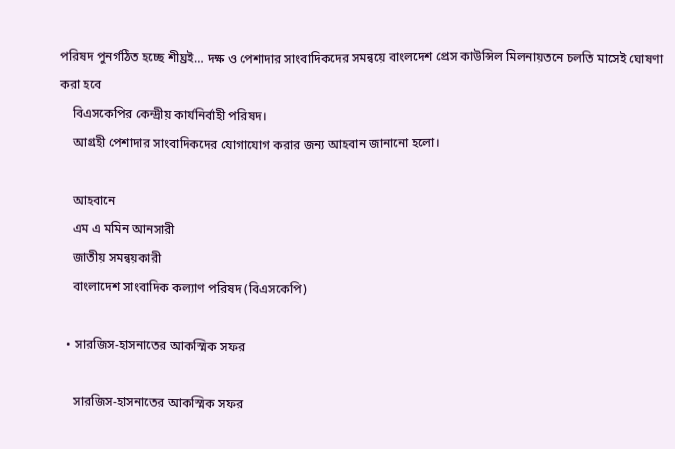পরিষদ পুনর্গঠিত হচ্ছে শীঘ্রই… দক্ষ ও পেশাদার সাংবাদিকদের সমন্বয়ে বাংলদেশ প্রেস কাউন্সিল মিলনায়তনে চলতি মাসেই ঘোষণা করা হবে
    বিএসকেপির কেন্দ্রীয় কার্যনির্বাহী পরিষদ।
    আগ্রহী পেশাদার সাংবাদিকদের যোগাযোগ করার জন্য আহবান জানানো হলো।

    আহবানে
    এম এ মমিন আনসারী
    জাতীয় সমন্বয়কারী
    বাংলাদেশ সাংবাদিক কল্যাণ পরিষদ (বিএসকেপি)

  • সারজিস-হাসনাতের আকস্মিক সফর

    সারজিস-হাসনাতের আকস্মিক সফর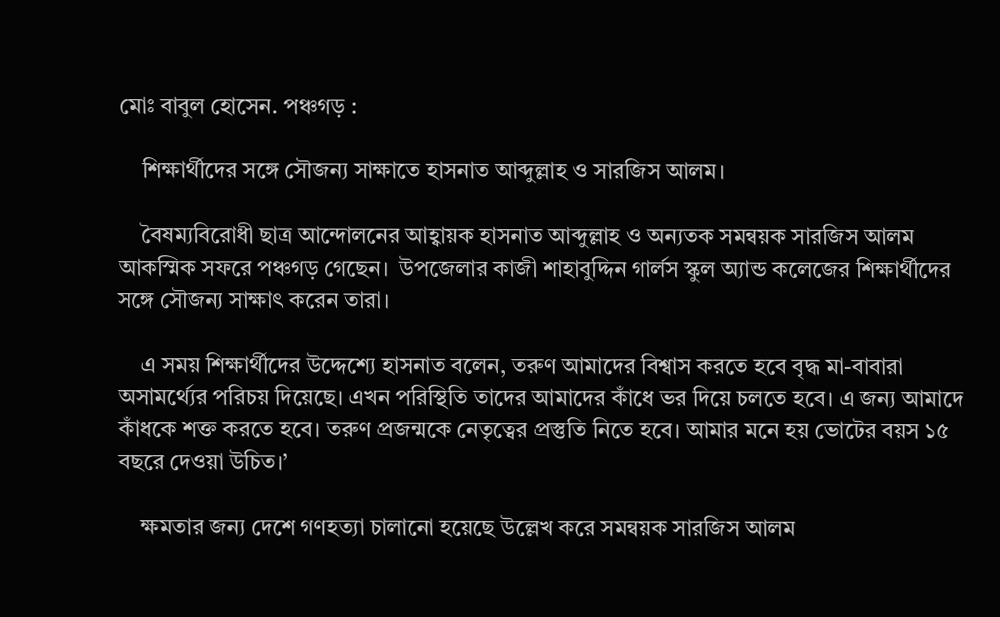মোঃ বাবুল হোসেন. পঞ্চগড় :

    শিক্ষার্থীদের সঙ্গে সৌজন্য সাক্ষাতে হাসনাত আব্দুল্লাহ ও সারজিস আলম।

    বৈষম্যবিরোধী ছাত্র আন্দোলনের আহ্বায়ক হাসনাত আব্দুল্লাহ ও অন্যতক সমন্বয়ক সারজিস আলম আকস্মিক সফরে পঞ্চগড় গেছেন।  উপজেলার কাজী শাহাবুদ্দিন গার্লস স্কুল অ্যান্ড কলেজের শিক্ষার্থীদের সঙ্গে সৌজন্য সাক্ষাৎ করেন তারা।

    এ সময় শিক্ষার্থীদের উদ্দেশ্যে হাসনাত বলেন, তরুণ আমাদের বিশ্বাস করতে হবে বৃদ্ধ মা-বাবারা অসামর্থ্যের পরিচয় দিয়েছে। এখন পরিস্থিতি তাদের আমাদের কাঁধে ভর দিয়ে চলতে হবে। এ জন্য আমাদে কাঁধকে শক্ত করতে হবে। তরুণ প্রজন্মকে নেতৃত্বের প্রস্তুতি নিতে হবে। আমার মনে হয় ভোটের বয়স ১৫ বছরে দেওয়া উচিত।’

    ক্ষমতার জন্য দেশে গণহত্যা চালানো হয়েছে উল্লেখ করে সমন্বয়ক সারজিস আলম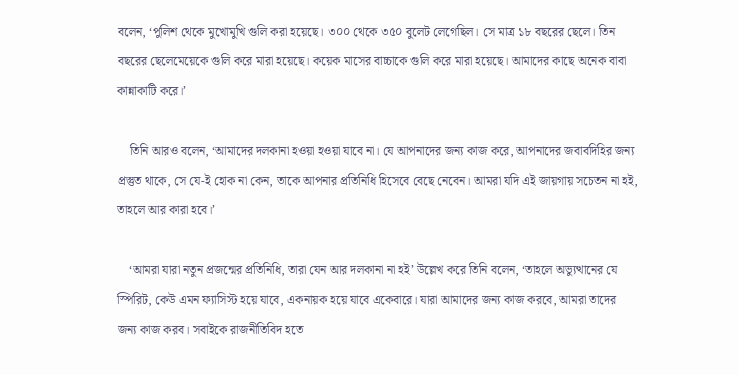বলেন, ‘পুলিশ থেকে মুখোমুখি গুলি করা হয়েছে। ৩০০ থেকে ৩৫০ বুলেট লেগেছিল। সে মাত্র ১৮ বছরের ছেলে। তিন বছরের ছেলেমেয়েকে গুলি করে মারা হয়েছে। কয়েক মাসের বাচ্চাকে গুলি করে মারা হয়েছে। আমাদের কাছে অনেক বাবা কান্নাকাটি করে।’

    তিনি আরও বলেন, ‘আমাদের দলকানা হওয়া হওয়া যাবে না। যে আপনাদের জন্য কাজ করে, আপনাদের জবাবদিহির জন্য প্রস্তুত থাকে, সে যে-ই হোক না কেন, তাকে আপনার প্রতিনিধি হিসেবে বেছে নেবেন। আমরা যদি এই জায়গায় সচেতন না হই, তাহলে আর কারা হবে।’

    ‘আমরা যারা নতুন প্রজন্মের প্রতিনিধি, তারা যেন আর দলকানা না হই’ উল্লেখ করে তিনি বলেন, ‘তাহলে অভ্যুত্থানের যে স্পিরিট, কেউ এমন ফ্যাসিস্ট হয়ে যাবে, একনায়ক হয়ে যাবে একেবারে। যারা আমাদের জন্য কাজ করবে, আমরা তাদের জন্য কাজ করব। সবাইকে রাজনীতিবিদ হতে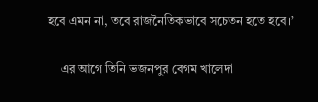হবে এমন না, তবে রাজনৈতিকভাবে সচেতন হতে হবে।’

    এর আগে তিনি ভজনপুর বেগম খালেদা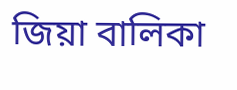জিয়া বালিকা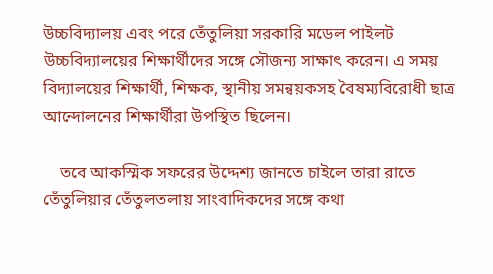উচ্চবিদ্যালয় এবং পরে তেঁতুলিয়া সরকারি মডেল পাইলট উচ্চবিদ্যালয়ের শিক্ষার্থীদের সঙ্গে সৌজন্য সাক্ষাৎ করেন। এ সময় বিদ্যালয়ের শিক্ষার্থী, শিক্ষক, স্থানীয় সমন্বয়কসহ বৈষম্যবিরোধী ছাত্র আন্দোলনের শিক্ষার্থীরা উপস্থিত ছিলেন।

    তবে আকস্মিক সফরের উদ্দেশ্য জানতে চাইলে তারা রাতে তেঁতুলিয়ার তেঁতুলতলায় সাংবাদিকদের সঙ্গে কথা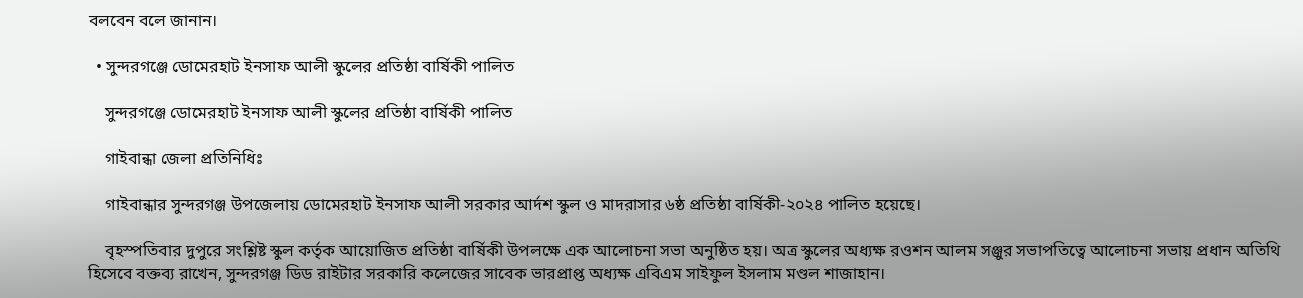বলবেন বলে জানান।

  • সুন্দরগঞ্জে ডোমেরহাট ইনসাফ আলী স্কুলের প্রতিষ্ঠা বার্ষিকী পালিত

    সুন্দরগঞ্জে ডোমেরহাট ইনসাফ আলী স্কুলের প্রতিষ্ঠা বার্ষিকী পালিত

    গাইবান্ধা জেলা প্রতিনিধিঃ

    গাইবান্ধার সুন্দরগঞ্জ উপজেলায় ডোমেরহাট ইনসাফ আলী সরকার আর্দশ স্কুল ও মাদরাসার ৬ষ্ঠ প্রতিষ্ঠা বার্ষিকী-২০২৪ পালিত হয়েছে।

    বৃহস্পতিবার দুপুরে সংশ্লিষ্ট স্কুল কর্তৃক আয়োজিত প্রতিষ্ঠা বার্ষিকী উপলক্ষে এক আলোচনা সভা অনুষ্ঠিত হয়। অত্র স্কুলের অধ্যক্ষ রওশন আলম সঞ্জুর সভাপতিত্বে আলোচনা সভায় প্রধান অতিথি হিসেবে বক্তব্য রাখেন, সুন্দরগঞ্জ ডিড রাইটার সরকারি কলেজের সাবেক ভারপ্রাপ্ত অধ্যক্ষ এবিএম সাইফুল ইসলাম মণ্ডল শাজাহান।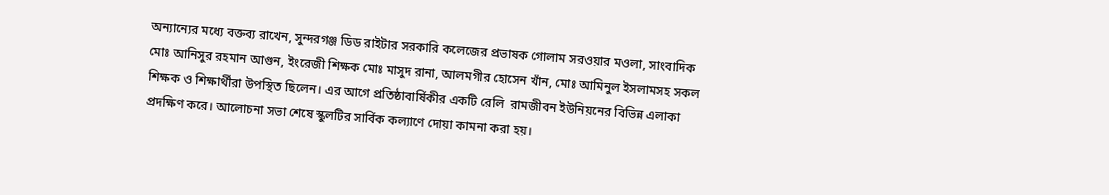অন্যান্যের মধ্যে বক্তব্য রাখেন, সুন্দরগঞ্জ ডিড রাইটার সরকারি কলেজের প্রভাষক গোলাম সরওয়ার মওলা, সাংবাদিক মোঃ আনিসুর রহমান আগুন, ইংরেজী শিক্ষক মোঃ মাসুদ রানা, আলমগীর হোসেন খাঁন, মোঃ আমিনুল ইসলামসহ সকল শিক্ষক ও শিক্ষার্থীরা উপস্থিত ছিলেন। এর আগে প্রতিষ্ঠাবার্ষিকীর একটি রেলি  রামজীবন ইউনিয়নের বিভিন্ন এলাকা প্রদক্ষিণ করে। আলোচনা সভা শেষে স্কুলটির সার্বিক কল্যাণে দোয়া কামনা করা হয়।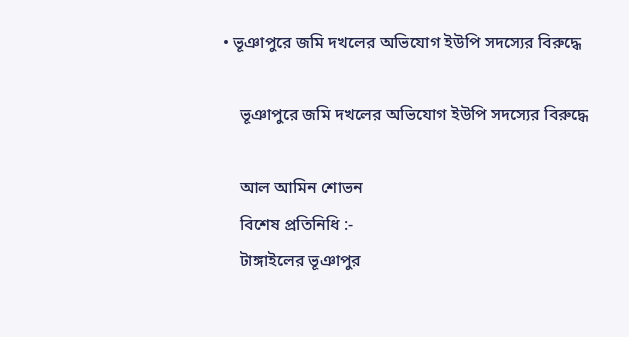• ভূঞাপুরে জমি দখলের অভিযোগ ইউপি সদস্যের বিরুদ্ধে

    ভূঞাপুরে জমি দখলের অভিযোগ ইউপি সদস্যের বিরুদ্ধে

    আল আমিন শোভন
    বিশেষ প্রতিনিধি :-
    টাঙ্গাইলের ভূঞাপুর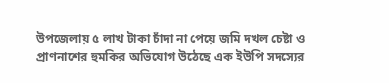উপজেলায় ৫ লাখ টাকা চাঁদা না পেয়ে জমি দখল চেষ্টা ও প্রাণনাশের হুমকির অভিযোগ উঠেছে এক ইউপি সদস্যের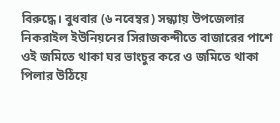বিরুদ্ধে। বুধবার (৬ নবেম্বর) সন্ধ্যায় উপজেলার নিকরাইল ইউনিয়নের সিরাজকন্দীতে বাজারের পাশে ওই জমিতে থাকা ঘর ভাংচুর করে ও জমিতে থাকা পিলার উঠিয়ে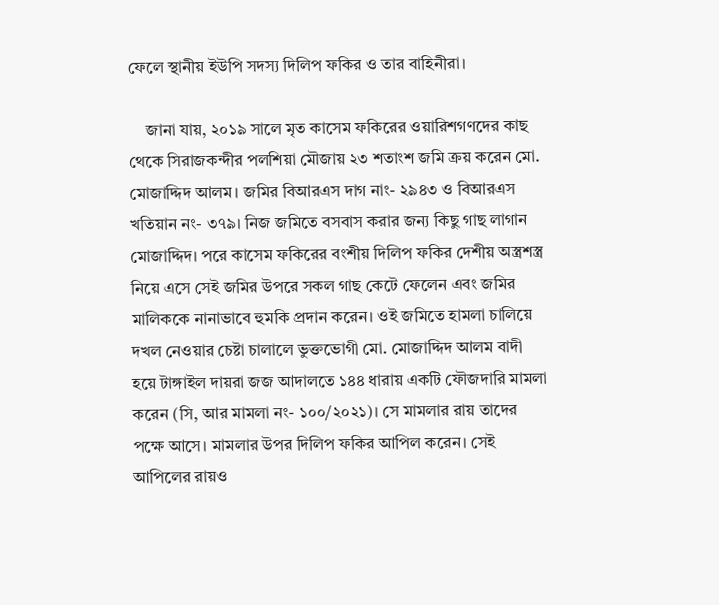ফেলে স্থানীয় ইউপি সদস্য দিলিপ ফকির ও তার বাহিনীরা।

    জানা যায়, ২০১৯ সালে মৃত কাসেম ফকিরের ওয়ারিশগণদের কাছ থেকে সিরাজকন্দীর পলশিয়া মৌজায় ২৩ শতাংশ জমি ক্রয় করেন মো. মোজাদ্দিদ আলম। জমির বিআরএস দাগ নাং- ২৯৪৩ ও বিআরএস খতিয়ান নং- ৩৭৯। নিজ জমিতে বসবাস করার জন্য কিছু গাছ লাগান মোজাদ্দিদ। পরে কাসেম ফকিরের বংশীয় দিলিপ ফকির দেশীয় অস্ত্রশস্ত্র নিয়ে এসে সেই জমির উপরে সকল গাছ কেটে ফেলেন এবং জমির মালিককে নানাভাবে হুমকি প্রদান করেন। ওই জমিতে হামলা চালিয়ে দখল নেওয়ার চেষ্টা চালালে ভুক্তভোগী মো. মোজাদ্দিদ আলম বাদী হয়ে টাঙ্গাইল দায়রা জজ আদালতে ১৪৪ ধারায় একটি ফৌজদারি মামলা করেন (সি, আর মামলা নং- ১০০/২০২১)। সে মামলার রায় তাদের পক্ষে আসে। মামলার উপর দিলিপ ফকির আপিল করেন। সেই আপিলের রায়ও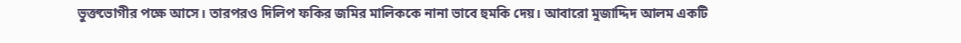ভুক্তভোগীর পক্ষে আসে। তারপরও দিলিপ ফকির জমির মালিককে নানা ভাবে হুমকি দেয়। আবারো মুজাদ্দিদ আলম একটি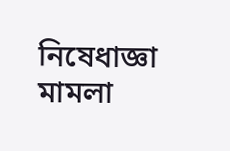নিষেধাজ্ঞা মামলা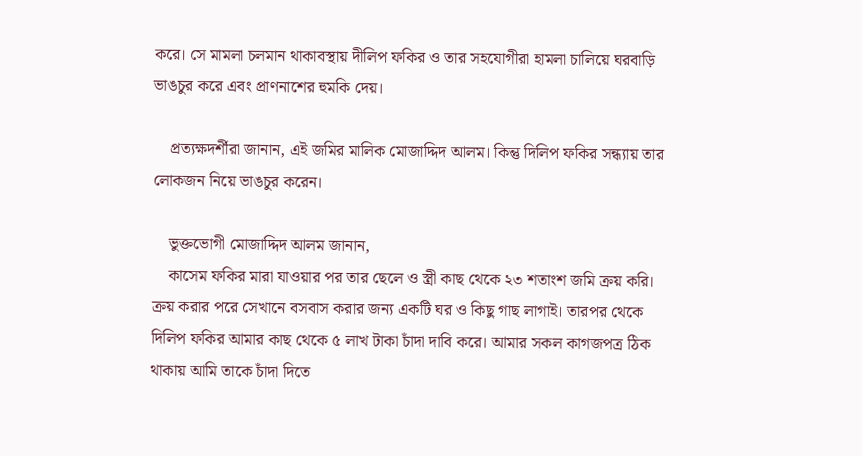করে। সে মামলা চলমান থাকাবস্থায় দীলিপ ফকির ও তার সহযোগীরা হামলা চালিয়ে ঘরবাড়ি ভাঙচুর করে এবং প্রাণনাশের হুমকি দেয়।

    প্রত্যক্ষদর্শীরা জানান, এই জমির মালিক মোজাদ্দিদ আলম। কিন্তু দিলিপ ফকির সন্ধ্যায় তার লোকজন নিয়ে ভাঙচুর করেন।

    ভুক্তভোগী মোজাদ্দিদ আলম জানান,
    কাসেম ফকির মারা যাওয়ার পর তার ছেলে ও স্ত্রী কাছ থেকে ২৩ শতাংশ জমি ক্রয় করি। ক্রয় করার পরে সেখানে বসবাস করার জন্য একটি ঘর ও কিছু গাছ লাগাই। তারপর থেকে দিলিপ ফকির আমার কাছ থেকে ৫ লাখ টাকা চাঁদা দাবি করে। আমার সকল কাগজপত্র ঠিক থাকায় আমি তাকে চাঁদা দিতে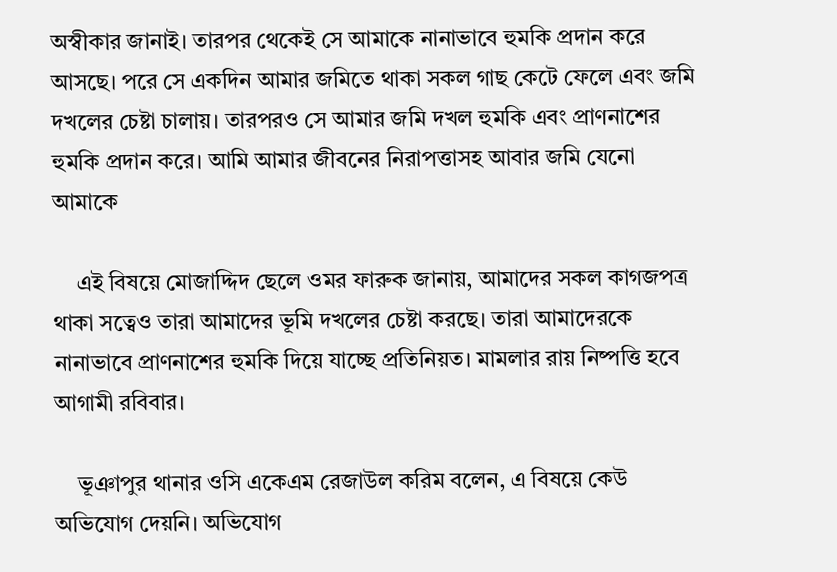অস্বীকার জানাই। তারপর থেকেই সে আমাকে নানাভাবে হুমকি প্রদান করে আসছে। পরে সে একদিন আমার জমিতে থাকা সকল গাছ কেটে ফেলে এবং জমি দখলের চেষ্টা চালায়। তারপরও সে আমার জমি দখল হুমকি এবং প্রাণনাশের হুমকি প্রদান করে। আমি আমার জীবনের নিরাপত্তাসহ আবার জমি যেনো আমাকে

    এই বিষয়ে মোজাদ্দিদ ছেলে ওমর ফারুক জানায়, আমাদের সকল কাগজপত্র থাকা সত্বেও তারা আমাদের ভূমি দখলের চেষ্টা করছে। তারা আমাদেরকে নানাভাবে প্রাণনাশের হুমকি দিয়ে যাচ্ছে প্রতিনিয়ত। মামলার রায় নিষ্পত্তি হবে আগামী রবিবার।

    ভূঞাপুর থানার ওসি একেএম রেজাউল করিম বলেন, এ বিষয়ে কেউ অভিযোগ দেয়নি। অভিযোগ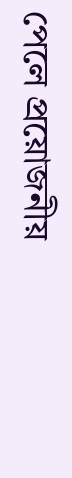পেলে প্রয়োজনীয়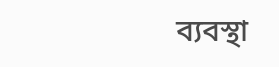ব্যবস্থা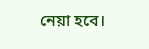নেয়া হবে।